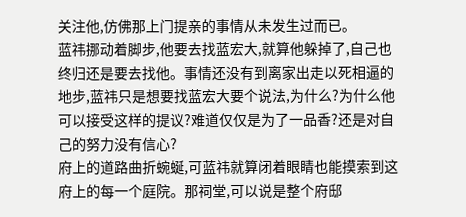关注他,仿佛那上门提亲的事情从未发生过而已。
蓝祎挪动着脚步,他要去找蓝宏大,就算他躲掉了,自己也终归还是要去找他。事情还没有到离家出走以死相逼的地步,蓝祎只是想要找蓝宏大要个说法,为什么?为什么他可以接受这样的提议?难道仅仅是为了一品香?还是对自己的努力没有信心?
府上的道路曲折蜿蜒,可蓝祎就算闭着眼睛也能摸索到这府上的每一个庭院。那祠堂,可以说是整个府邸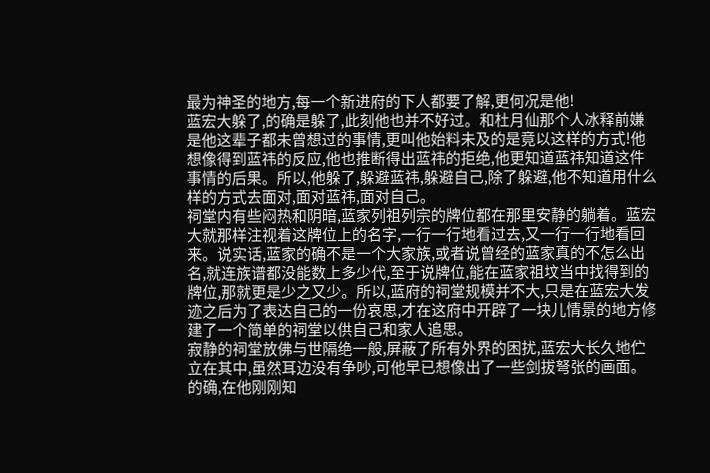最为神圣的地方,每一个新进府的下人都要了解,更何况是他!
蓝宏大躲了,的确是躲了,此刻他也并不好过。和杜月仙那个人冰释前嫌是他这辈子都未曾想过的事情,更叫他始料未及的是竟以这样的方式!他想像得到蓝祎的反应,他也推断得出蓝祎的拒绝,他更知道蓝祎知道这件事情的后果。所以,他躲了,躲避蓝祎,躲避自己,除了躲避,他不知道用什么样的方式去面对,面对蓝祎,面对自己。
祠堂内有些闷热和阴暗,蓝家列祖列宗的牌位都在那里安静的躺着。蓝宏大就那样注视着这牌位上的名字,一行一行地看过去,又一行一行地看回来。说实话,蓝家的确不是一个大家族,或者说曾经的蓝家真的不怎么出名,就连族谱都没能数上多少代,至于说牌位,能在蓝家祖坟当中找得到的牌位,那就更是少之又少。所以,蓝府的祠堂规模并不大,只是在蓝宏大发迹之后为了表达自己的一份哀思,才在这府中开辟了一块儿情景的地方修建了一个简单的祠堂以供自己和家人追思。
寂静的祠堂放佛与世隔绝一般,屏蔽了所有外界的困扰,蓝宏大长久地伫立在其中,虽然耳边没有争吵,可他早已想像出了一些剑拔弩张的画面。的确,在他刚刚知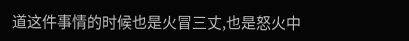道这件事情的时候也是火冒三丈,也是怒火中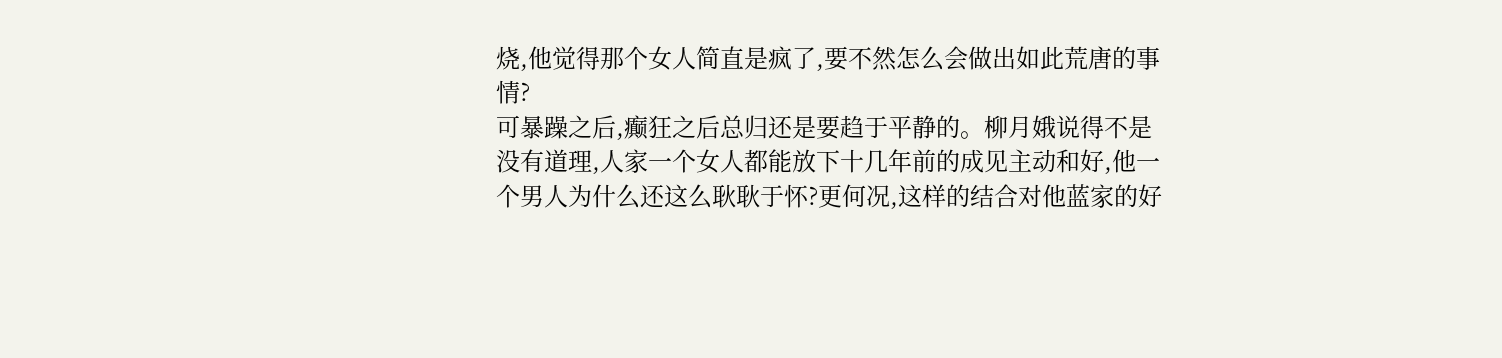烧,他觉得那个女人简直是疯了,要不然怎么会做出如此荒唐的事情?
可暴躁之后,癫狂之后总归还是要趋于平静的。柳月娥说得不是没有道理,人家一个女人都能放下十几年前的成见主动和好,他一个男人为什么还这么耿耿于怀?更何况,这样的结合对他蓝家的好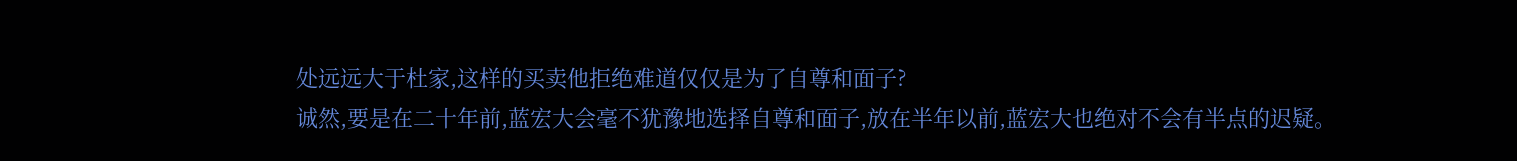处远远大于杜家,这样的买卖他拒绝难道仅仅是为了自尊和面子?
诚然,要是在二十年前,蓝宏大会毫不犹豫地选择自尊和面子,放在半年以前,蓝宏大也绝对不会有半点的迟疑。